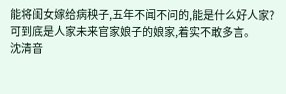能将闺女嫁给病秧子,五年不闻不问的,能是什么好人家?
可到底是人家未来官家娘子的娘家,着实不敢多言。
沈清音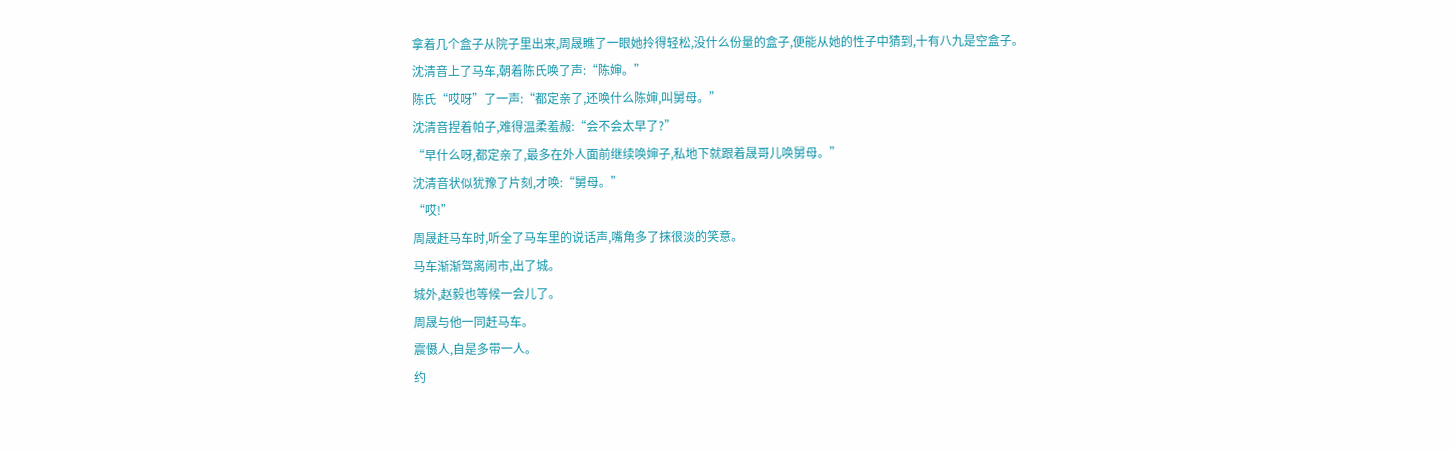拿着几个盒子从院子里出来,周晟瞧了一眼她拎得轻松,没什么份量的盒子,便能从她的性子中猜到,十有八九是空盒子。
沈清音上了马车,朝着陈氏唤了声:“陈婶。”
陈氏“哎呀”了一声:“都定亲了,还唤什么陈婶,叫舅母。”
沈清音捏着帕子,难得温柔羞赧:“会不会太早了?”
“早什么呀,都定亲了,最多在外人面前继续唤婶子,私地下就跟着晟哥儿唤舅母。”
沈清音状似犹豫了片刻,才唤:“舅母。”
“哎!”
周晟赶马车时,听全了马车里的说话声,嘴角多了抹很淡的笑意。
马车渐渐驾离闹市,出了城。
城外,赵毅也等候一会儿了。
周晟与他一同赶马车。
震慑人,自是多带一人。
约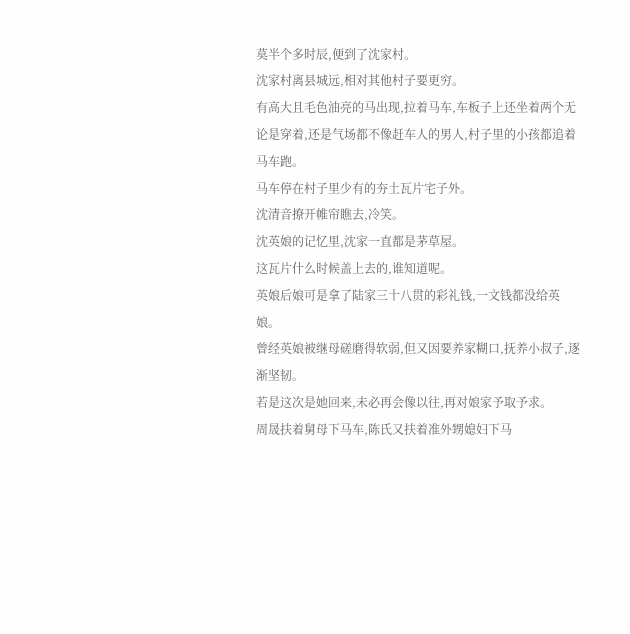莫半个多时辰,便到了沈家村。
沈家村离县城远,相对其他村子要更穷。
有高大且毛色油亮的马出现,拉着马车,车板子上还坐着两个无论是穿着,还是气场都不像赶车人的男人,村子里的小孩都追着马车跑。
马车停在村子里少有的夯土瓦片宅子外。
沈清音撩开帷帘瞧去,冷笑。
沈英娘的记忆里,沈家一直都是茅草屋。
这瓦片什么时候盖上去的,谁知道呢。
英娘后娘可是拿了陆家三十八贯的彩礼钱,一文钱都没给英娘。
曾经英娘被继母磋磨得软弱,但又因要养家糊口,抚养小叔子,逐渐坚韧。
若是这次是她回来,未必再会像以往,再对娘家予取予求。
周晟扶着舅母下马车,陈氏又扶着准外甥媳妇下马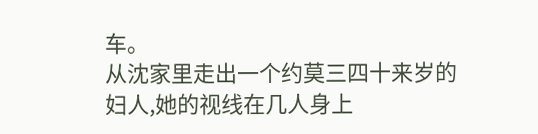车。
从沈家里走出一个约莫三四十来岁的妇人,她的视线在几人身上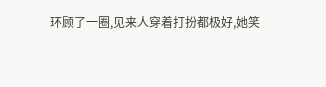环顾了一圈,见来人穿着打扮都极好,她笑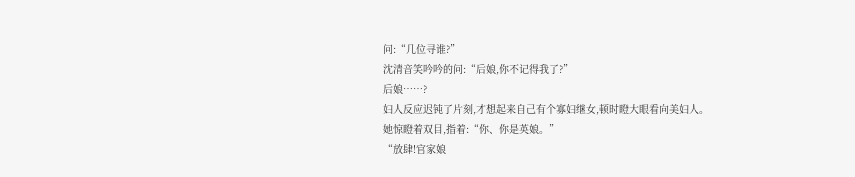问:“几位寻谁?”
沈清音笑吟吟的问:“后娘,你不记得我了?”
后娘……?
妇人反应迟钝了片刻,才想起来自己有个寡妇继女,顿时瞪大眼看向美妇人。
她惊瞪着双目,指着:“你、你是英娘。”
“放肆!官家娘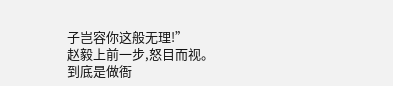子岂容你这般无理!”
赵毅上前一步,怒目而视。
到底是做衙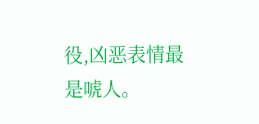役,凶恶表情最是唬人。